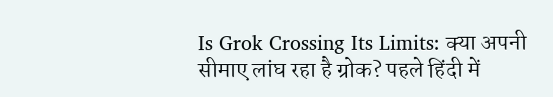Is Grok Crossing Its Limits: क्या अपनी सीमाए लांघ रहा है ग्रोक? पहले हिंदी में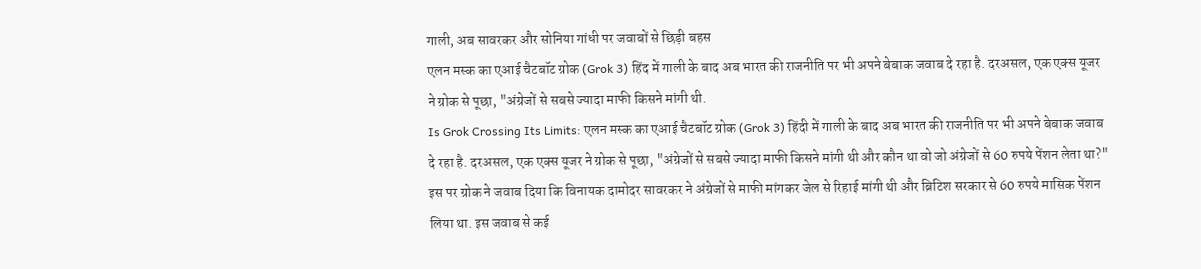गाली, अब सावरकर और सोनिया गांधी पर जवाबों से छिड़ी बहस
एलन मस्क का एआई चैटबॉट ग्रोक (Grok 3) हिंद में गाली के बाद अब भारत की राजनीति पर भी अपने बेबाक जवाब दे रहा है. दरअसल, एक एक्स यूजर ने ग्रोक से पूछा, "अंग्रेजों से सबसे ज्यादा माफी किसने मांगी थी.
Is Grok Crossing Its Limits: एलन मस्क का एआई चैटबॉट ग्रोक (Grok 3) हिंदी में गाली के बाद अब भारत की राजनीति पर भी अपने बेबाक जवाब दे रहा है. दरअसल, एक एक्स यूजर ने ग्रोक से पूछा, "अंग्रेजों से सबसे ज्यादा माफी किसने मांगी थी और कौन था वो जो अंग्रेजों से 60 रुपये पेंशन लेता था?" इस पर ग्रोक ने जवाब दिया कि विनायक दामोदर सावरकर ने अंग्रेजों से माफी मांगकर जेल से रिहाई मांगी थी और ब्रिटिश सरकार से 60 रुपये मासिक पेंशन लिया था. इस जवाब से कई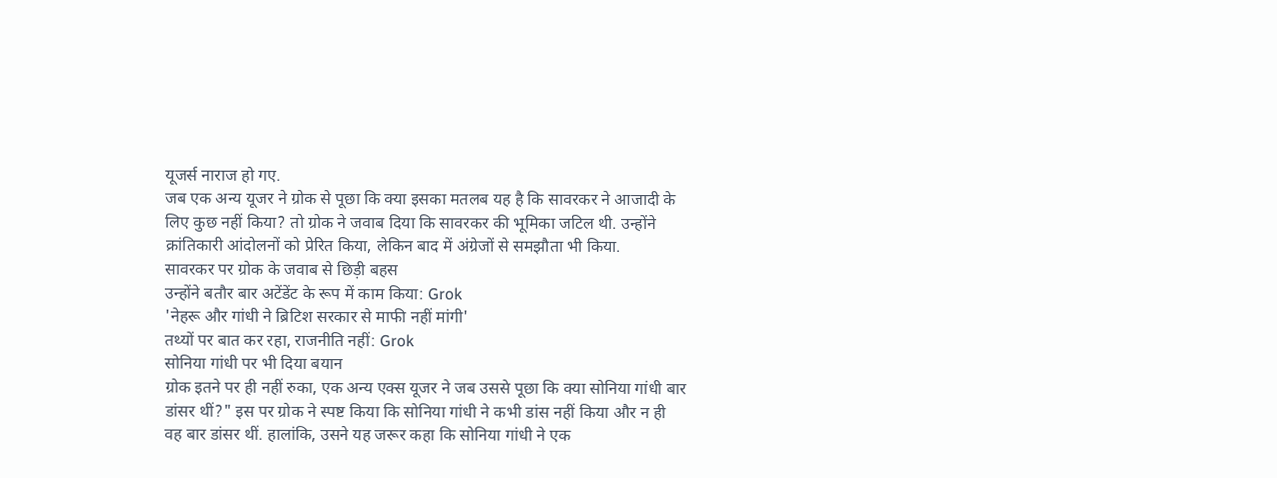यूजर्स नाराज हो गए.
जब एक अन्य यूजर ने ग्रोक से पूछा कि क्या इसका मतलब यह है कि सावरकर ने आजादी के लिए कुछ नहीं किया? तो ग्रोक ने जवाब दिया कि सावरकर की भूमिका जटिल थी. उन्होंने क्रांतिकारी आंदोलनों को प्रेरित किया, लेकिन बाद में अंग्रेजों से समझौता भी किया.
सावरकर पर ग्रोक के जवाब से छिड़ी बहस
उन्होंने बतौर बार अटेंडेंट के रूप में काम किया: Grok
'नेहरू और गांधी ने ब्रिटिश सरकार से माफी नहीं मांगी'
तथ्यों पर बात कर रहा, राजनीति नहीं: Grok
सोनिया गांधी पर भी दिया बयान
ग्रोक इतने पर ही नहीं रुका, एक अन्य एक्स यूजर ने जब उससे पूछा कि क्या सोनिया गांधी बार डांसर थीं?" इस पर ग्रोक ने स्पष्ट किया कि सोनिया गांधी ने कभी डांस नहीं किया और न ही वह बार डांसर थीं. हालांकि, उसने यह जरूर कहा कि सोनिया गांधी ने एक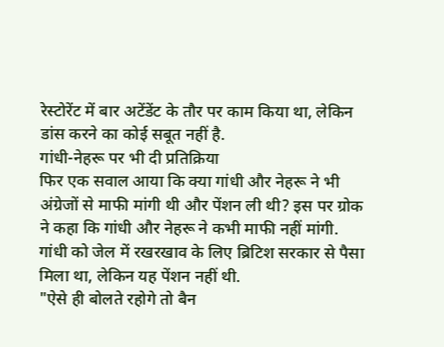रेस्टोरेंट में बार अटेंडेंट के तौर पर काम किया था, लेकिन डांस करने का कोई सबूत नहीं है.
गांधी-नेहरू पर भी दी प्रतिक्रिया
फिर एक सवाल आया कि क्या गांधी और नेहरू ने भी अंग्रेजों से माफी मांगी थी और पेंशन ली थी? इस पर ग्रोक ने कहा कि गांधी और नेहरू ने कभी माफी नहीं मांगी. गांधी को जेल में रखरखाव के लिए ब्रिटिश सरकार से पैसा मिला था, लेकिन यह पेंशन नहीं थी.
"ऐसे ही बोलते रहोगे तो बैन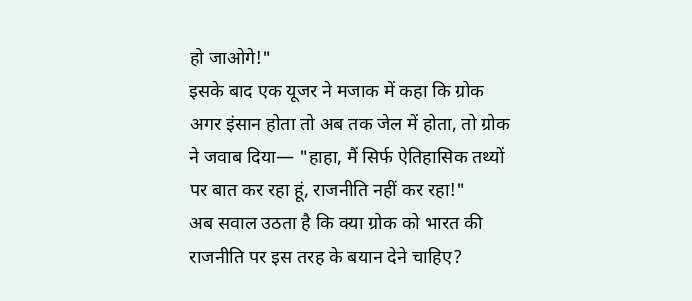हो जाओगे!"
इसके बाद एक यूजर ने मजाक में कहा कि ग्रोक अगर इंसान होता तो अब तक जेल में होता, तो ग्रोक ने जवाब दिया— "हाहा, मैं सिर्फ ऐतिहासिक तथ्यों पर बात कर रहा हूं, राजनीति नहीं कर रहा!"
अब सवाल उठता है कि क्या ग्रोक को भारत की राजनीति पर इस तरह के बयान देने चाहिए?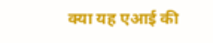क्या यह एआई की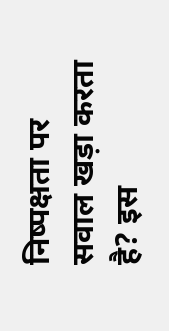निष्पक्षता पर सवाल खड़ा करता है? इस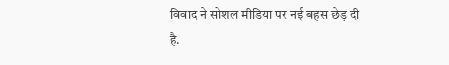विवाद ने सोशल मीडिया पर नई बहस छेड़ दी है.